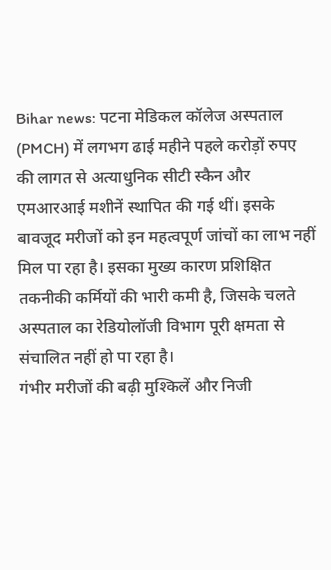Bihar news: पटना मेडिकल कॉलेज अस्पताल (PMCH) में लगभग ढाई महीने पहले करोड़ों रुपए की लागत से अत्याधुनिक सीटी स्कैन और एमआरआई मशीनें स्थापित की गई थीं। इसके बावजूद मरीजों को इन महत्वपूर्ण जांचों का लाभ नहीं मिल पा रहा है। इसका मुख्य कारण प्रशिक्षित तकनीकी कर्मियों की भारी कमी है, जिसके चलते अस्पताल का रेडियोलॉजी विभाग पूरी क्षमता से संचालित नहीं हो पा रहा है।
गंभीर मरीजों की बढ़ी मुश्किलें और निजी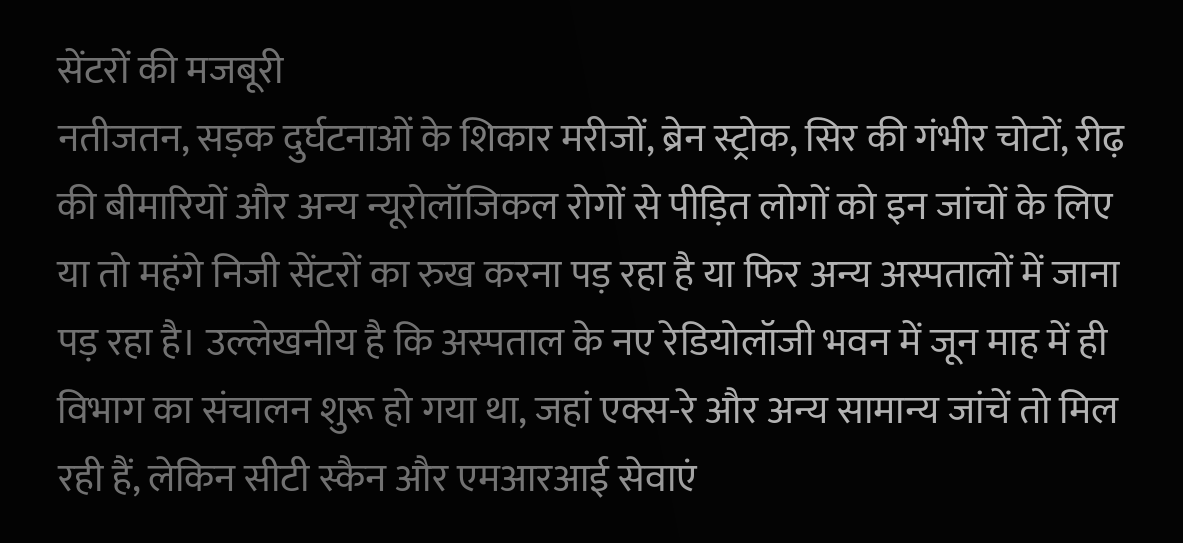सेंटरों की मजबूरी
नतीजतन, सड़क दुर्घटनाओं के शिकार मरीजों, ब्रेन स्ट्रोक, सिर की गंभीर चोटों, रीढ़ की बीमारियों और अन्य न्यूरोलॉजिकल रोगों से पीड़ित लोगों को इन जांचों के लिए या तो महंगे निजी सेंटरों का रुख करना पड़ रहा है या फिर अन्य अस्पतालों में जाना पड़ रहा है। उल्लेखनीय है कि अस्पताल के नए रेडियोलॉजी भवन में जून माह में ही विभाग का संचालन शुरू हो गया था, जहां एक्स-रे और अन्य सामान्य जांचें तो मिल रही हैं, लेकिन सीटी स्कैन और एमआरआई सेवाएं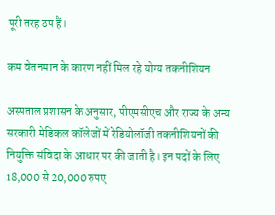पूरी तरह ठप हैं।

कम वेतनमान के कारण नहीं मिल रहे योग्य तकनीशियन

अस्पताल प्रशासन के अनुसार, पीएमसीएच और राज्य के अन्य सरकारी मेडिकल कॉलेजों में रेडियोलॉजी तकनीशियनों की नियुक्ति संविदा के आधार पर की जाती है। इन पदों के लिए 18,000 से 20,000 रुपए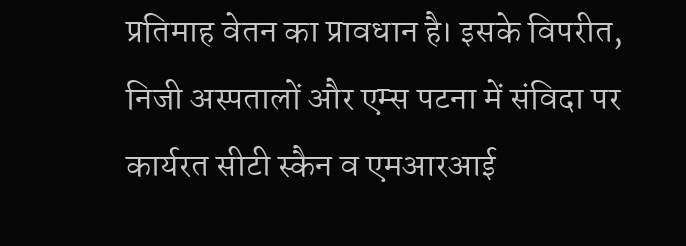प्रतिमाह वेतन का प्रावधान है। इसके विपरीत, निजी अस्पतालों और एम्स पटना में संविदा पर कार्यरत सीटी स्कैन व एमआरआई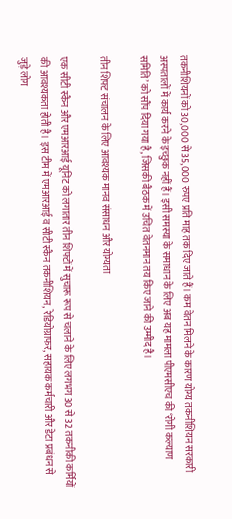तकनीशियनों को 30,000 से 35,000 रुपए प्रति माह तक दिए जाते हैं। कम वेतन मिलने के कारण योग्य तकनीशियन सरकारी अस्पतालों में कार्य करने के इच्छुक नहीं हैं। इसी समस्या के समाधान के लिए अब यह मामला पीएमसीएच की ‘रोगी कल्याण समिति’ को सौंप दिया गया है, जिसकी बैठक में उचित वेतनमान तय किए जाने की उम्मीद है।

तीन शिफ्ट संचालन के लिए आवश्यक मानव संसाधन और योग्यता

एक सीटी स्कैन और एमआरआई यूनिट को लगातार तीन शिफ्टों में सुचारू रूप से चलाने के लिए लगभग 30 से 32 तकनीकी कर्मियों की आवश्यकता होती है। इस टीम में एमआरआई व सीटी स्कैन तकनीशियन, रेडियोग्राफर, सहायक कर्मचारी और डेटा प्रबंधन से जुड़े लोग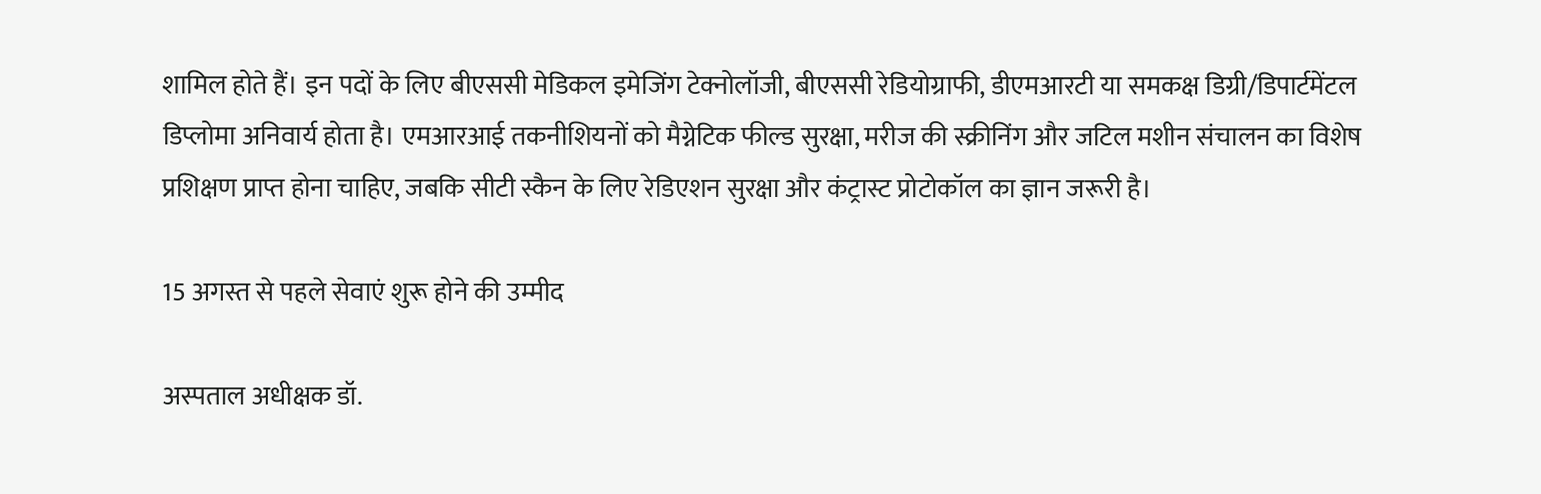शामिल होते हैं। इन पदों के लिए बीएससी मेडिकल इमेजिंग टेक्नोलॉजी, बीएससी रेडियोग्राफी, डीएमआरटी या समकक्ष डिग्री/डिपार्टमेंटल डिप्लोमा अनिवार्य होता है। एमआरआई तकनीशियनों को मैग्नेटिक फील्ड सुरक्षा, मरीज की स्क्रीनिंग और जटिल मशीन संचालन का विशेष प्रशिक्षण प्राप्त होना चाहिए, जबकि सीटी स्कैन के लिए रेडिएशन सुरक्षा और कंट्रास्ट प्रोटोकॉल का ज्ञान जरूरी है।

15 अगस्त से पहले सेवाएं शुरू होने की उम्मीद

अस्पताल अधीक्षक डॉ.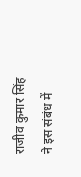राजीव कुमार सिंह ने इस संबंध में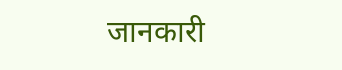जानकारी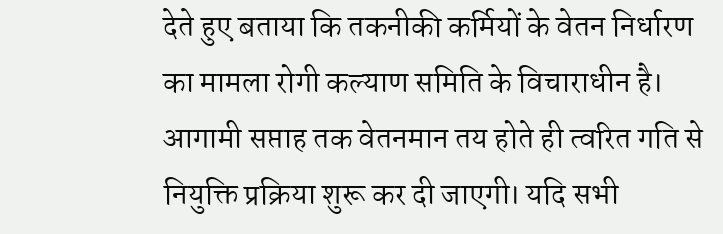देते हुए बताया कि तकनीकी कर्मियों के वेतन निर्धारण का मामला रोगी कल्याण समिति के विचाराधीन है। आगामी सप्ताह तक वेतनमान तय होते ही त्वरित गति से नियुक्ति प्रक्रिया शुरू कर दी जाएगी। यदि सभी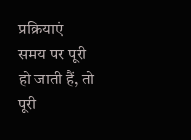प्रक्रियाएं समय पर पूरी हो जाती हैं, तो पूरी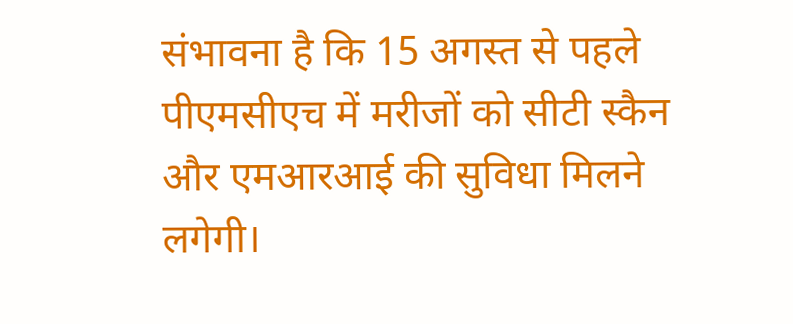संभावना है कि 15 अगस्त से पहले पीएमसीएच में मरीजों को सीटी स्कैन और एमआरआई की सुविधा मिलने लगेगी।